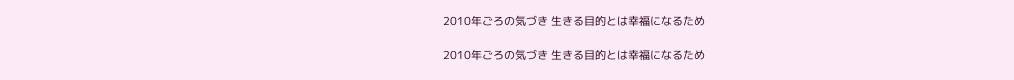2010年ごろの気づき 生きる目的とは幸福になるため

2010年ごろの気づき 生きる目的とは幸福になるため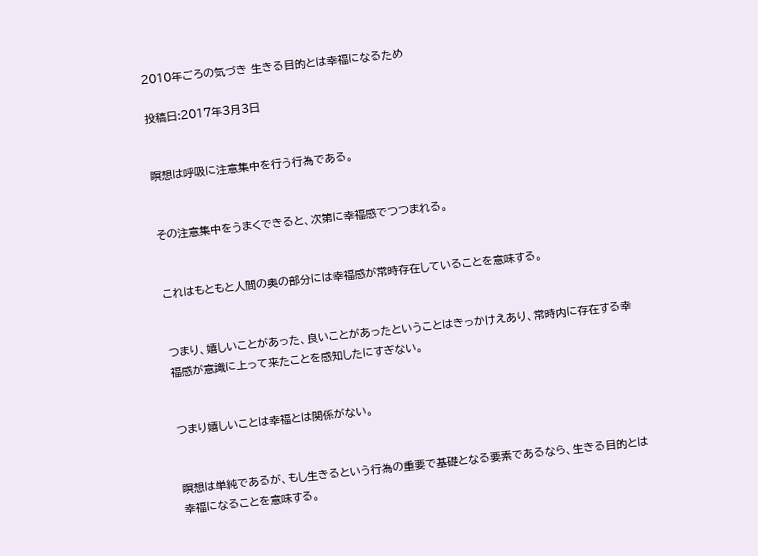2010年ごろの気づき 生きる目的とは幸福になるため

投稿日:2017年3月3日


瞑想は呼吸に注意集中を行う行為である。


その注意集中をうまくできると、次第に幸福感でつつまれる。


これはもともと人間の奥の部分には幸福感が常時存在していることを意味する。


つまり、嬉しいことがあった、良いことがあったということはきっかけえあり、常時内に存在する幸福感が意識に上って来たことを感知したにすぎない。


つまり嬉しいことは幸福とは関係がない。


瞑想は単純であるが、もし生きるという行為の重要で基礎となる要素であるなら、生きる目的とは幸福になることを意味する。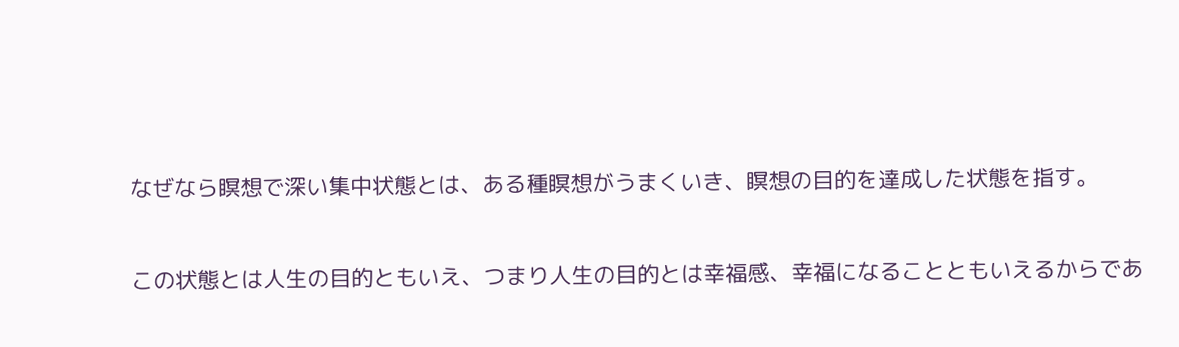なぜなら瞑想で深い集中状態とは、ある種瞑想がうまくいき、瞑想の目的を達成した状態を指す。


この状態とは人生の目的ともいえ、つまり人生の目的とは幸福感、幸福になることともいえるからであ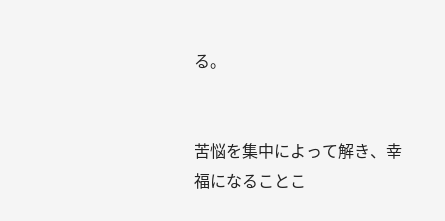る。


苦悩を集中によって解き、幸福になることこ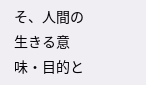そ、人間の生きる意味・目的と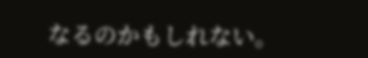なるのかもしれない。